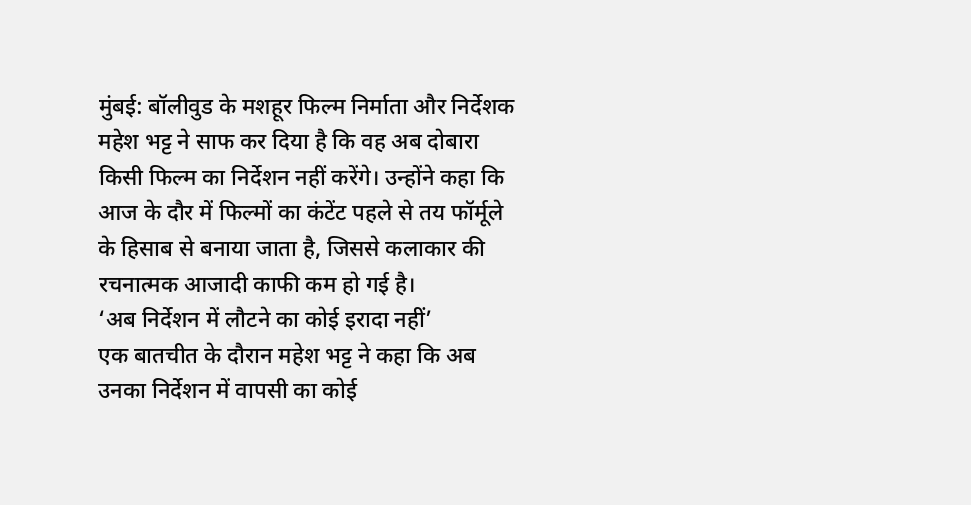मुंबई: बॉलीवुड के मशहूर फिल्म निर्माता और निर्देशक महेश भट्ट ने साफ कर दिया है कि वह अब दोबारा किसी फिल्म का निर्देशन नहीं करेंगे। उन्होंने कहा कि आज के दौर में फिल्मों का कंटेंट पहले से तय फॉर्मूले के हिसाब से बनाया जाता है, जिससे कलाकार की रचनात्मक आजादी काफी कम हो गई है।
‘अब निर्देशन में लौटने का कोई इरादा नहीं’
एक बातचीत के दौरान महेश भट्ट ने कहा कि अब उनका निर्देशन में वापसी का कोई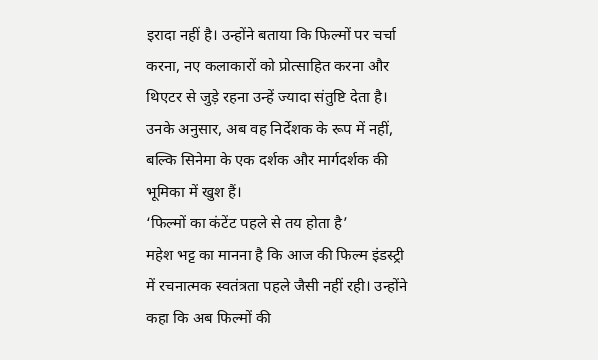इरादा नहीं है। उन्होंने बताया कि फिल्मों पर चर्चा करना, नए कलाकारों को प्रोत्साहित करना और थिएटर से जुड़े रहना उन्हें ज्यादा संतुष्टि देता है। उनके अनुसार, अब वह निर्देशक के रूप में नहीं, बल्कि सिनेमा के एक दर्शक और मार्गदर्शक की भूमिका में खुश हैं।
‘फिल्मों का कंटेंट पहले से तय होता है’
महेश भट्ट का मानना है कि आज की फिल्म इंडस्ट्री में रचनात्मक स्वतंत्रता पहले जैसी नहीं रही। उन्होंने कहा कि अब फिल्मों की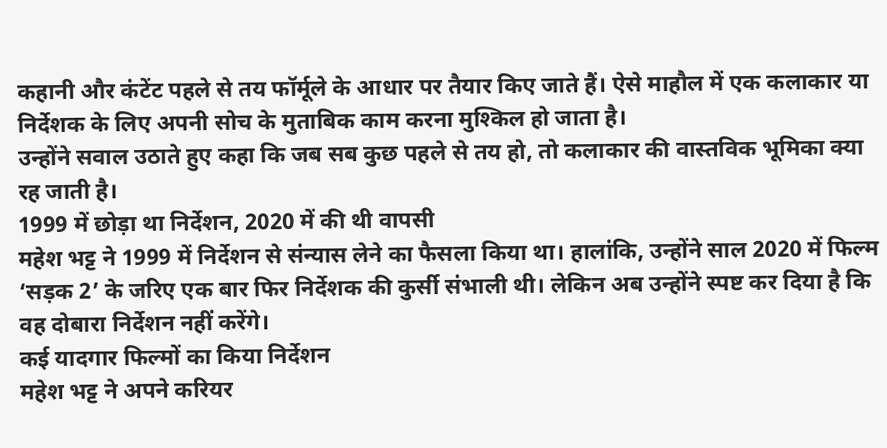कहानी और कंटेंट पहले से तय फॉर्मूले के आधार पर तैयार किए जाते हैं। ऐसे माहौल में एक कलाकार या निर्देशक के लिए अपनी सोच के मुताबिक काम करना मुश्किल हो जाता है।
उन्होंने सवाल उठाते हुए कहा कि जब सब कुछ पहले से तय हो, तो कलाकार की वास्तविक भूमिका क्या रह जाती है।
1999 में छोड़ा था निर्देशन, 2020 में की थी वापसी
महेश भट्ट ने 1999 में निर्देशन से संन्यास लेने का फैसला किया था। हालांकि, उन्होंने साल 2020 में फिल्म ‘सड़क 2’ के जरिए एक बार फिर निर्देशक की कुर्सी संभाली थी। लेकिन अब उन्होंने स्पष्ट कर दिया है कि वह दोबारा निर्देशन नहीं करेंगे।
कई यादगार फिल्मों का किया निर्देशन
महेश भट्ट ने अपने करियर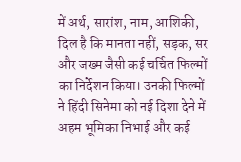में अर्थ, सारांश, नाम, आशिकी, दिल है कि मानता नहीं, सड़क, सर और जख्म जैसी कई चर्चित फिल्मों का निर्देशन किया। उनकी फिल्मों ने हिंदी सिनेमा को नई दिशा देने में अहम भूमिका निभाई और कई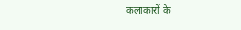कलाकारों के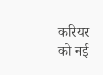करियर को नई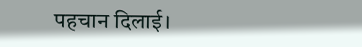पहचान दिलाई।